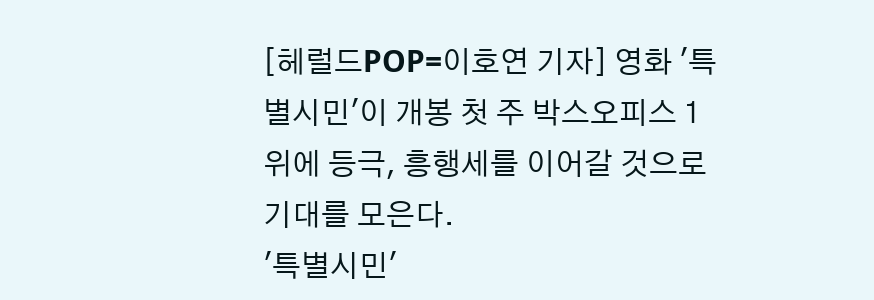[헤럴드POP=이호연 기자] 영화 '특별시민'이 개봉 첫 주 박스오피스 1위에 등극, 흥행세를 이어갈 것으로 기대를 모은다.
'특별시민'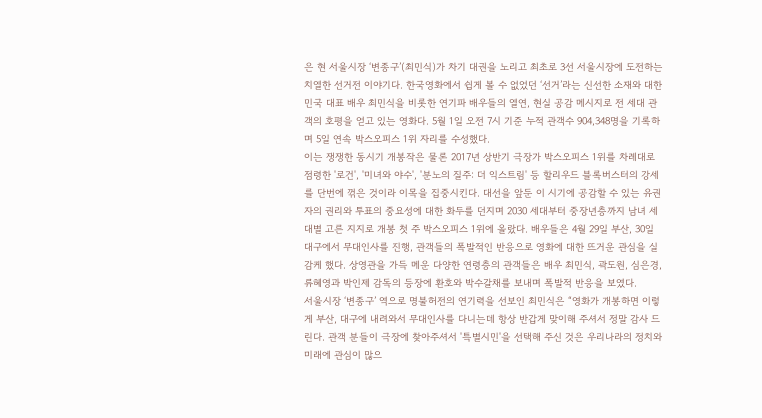은 현 서울시장 ‘변종구’(최민식)가 차기 대권을 노리고 최초로 3선 서울시장에 도전하는 치열한 선거전 이야기다. 한국영화에서 쉽게 볼 수 없었던 ‘선거’라는 신선한 소재와 대한민국 대표 배우 최민식을 비롯한 연기파 배우들의 열연, 현실 공감 메시지로 전 세대 관객의 호평을 얻고 있는 영화다. 5월 1일 오전 7시 기준 누적 관객수 904,348명을 기록하며 5일 연속 박스오피스 1위 자리를 수성했다.
이는 쟁쟁한 동시기 개봉작은 물론 2017년 상반기 극장가 박스오피스 1위를 차례대로 점령한 '로건', '미녀와 야수', '분노의 질주: 더 익스트림' 등 할리우드 블록버스터의 강세를 단번에 꺾은 것이라 이목을 집중시킨다. 대선을 앞둔 이 시기에 공감할 수 있는 유권자의 권리와 투표의 중요성에 대한 화두를 던지며 2030 세대부터 중장년층까지 남녀 세대별 고른 지지로 개봉 첫 주 박스오피스 1위에 올랐다. 배우들은 4월 29일 부산, 30일 대구에서 무대인사를 진행, 관객들의 폭발적인 반응으로 영화에 대한 뜨거운 관심을 실감케 했다. 상영관을 가득 메운 다양한 연령층의 관객들은 배우 최민식, 곽도원, 심은경, 류혜영과 박인제 감독의 등장에 환호와 박수갈채를 보내며 폭발적 반응을 보였다.
서울시장 ‘변종구’ 역으로 명불허전의 연기력을 선보인 최민식은 “영화가 개봉하면 이렇게 부산, 대구에 내려와서 무대인사를 다니는데 항상 반갑게 맞이해 주셔서 정말 감사 드린다. 관객 분들이 극장에 찾아주셔서 '특별시민'을 선택해 주신 것은 우리나라의 정치와 미래에 관심이 많으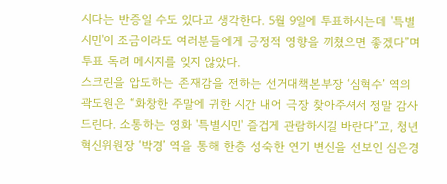시다는 반증일 수도 있다고 생각한다. 5월 9일에 투표하시는데 '특별시민'이 조금이라도 여러분들에게 긍정적 영향을 끼쳤으면 좋겠다”며 투표 독려 메시지를 잊지 않았다.
스크린을 압도하는 존재감을 전하는 선거대책본부장 ‘심혁수’ 역의 곽도원은 “화창한 주말에 귀한 시간 내어 극장 찾아주셔서 정말 감사 드린다. 소통하는 영화 '특별시민' 즐겁게 관람하시길 바란다”고, 청년혁신위원장 ‘박경’ 역을 통해 한층 성숙한 연기 변신을 선보인 심은경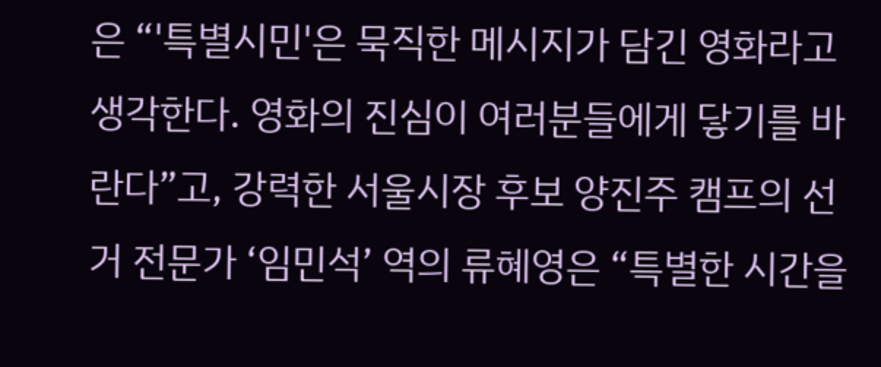은 “'특별시민'은 묵직한 메시지가 담긴 영화라고 생각한다. 영화의 진심이 여러분들에게 닿기를 바란다”고, 강력한 서울시장 후보 양진주 캠프의 선거 전문가 ‘임민석’ 역의 류혜영은 “특별한 시간을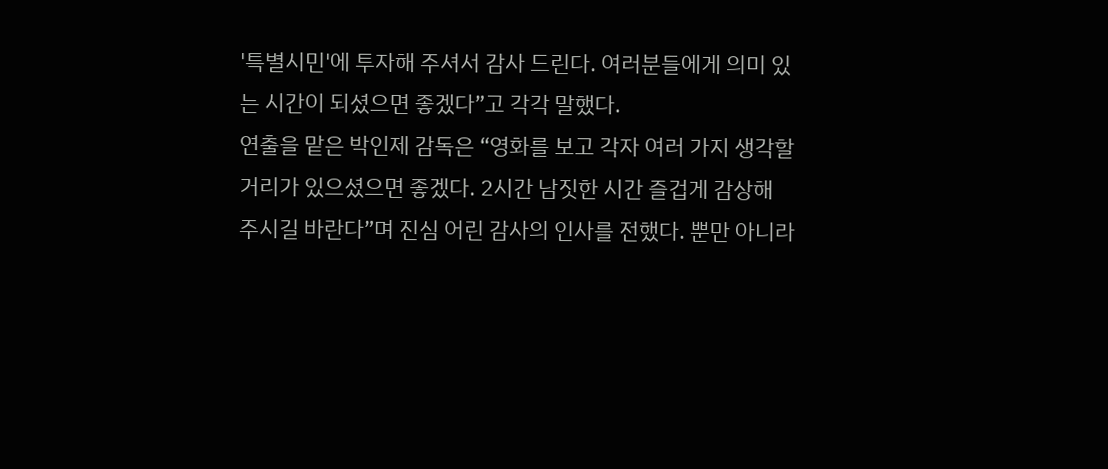'특별시민'에 투자해 주셔서 감사 드린다. 여러분들에게 의미 있는 시간이 되셨으면 좋겠다”고 각각 말했다.
연출을 맡은 박인제 감독은 “영화를 보고 각자 여러 가지 생각할 거리가 있으셨으면 좋겠다. 2시간 남짓한 시간 즐겁게 감상해 주시길 바란다”며 진심 어린 감사의 인사를 전했다. 뿐만 아니라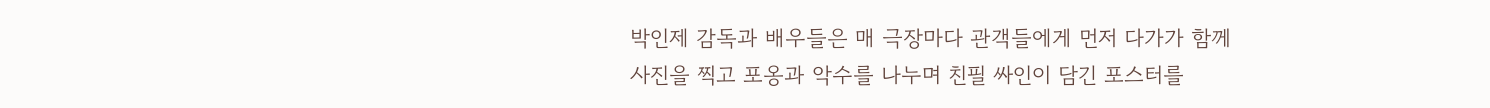박인제 감독과 배우들은 매 극장마다 관객들에게 먼저 다가가 함께 사진을 찍고 포옹과 악수를 나누며 친필 싸인이 담긴 포스터를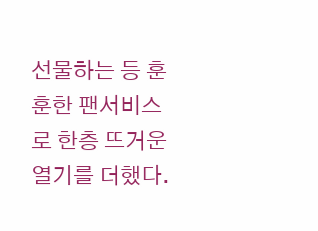선물하는 등 훈훈한 팬서비스로 한층 뜨거운 열기를 더했다.